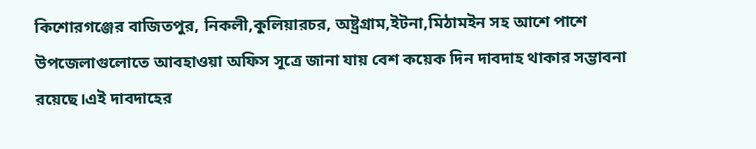কিশোরগঞ্জের বাজিতপুর, নিকলী,কুলিয়ারচর, অষ্ট্রগ্রাম,ইটনা,মিঠামইন সহ আশে পাশে উপজেলাগুলোতে আবহাওয়া অফিস সূত্রে জানা যায় বেশ কয়েক দিন দাবদাহ থাকার সম্ভাবনা রয়েছে।এই দাবদাহের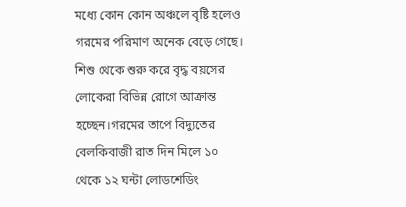মধ্যে কোন কোন অঞ্চলে বৃষ্টি হলেও গরমের পরিমাণ অনেক বেড়ে গেছে। শিশু থেকে শুরু করে বৃদ্ধ বয়সের লোকেরা বিভিন্ন রোগে আক্রান্ত হচ্ছেন।গরমের তাপে বিদ্যুতের বেলকিবাজী রাত দিন মিলে ১০ থেকে ১২ ঘন্টা লোডশেডিং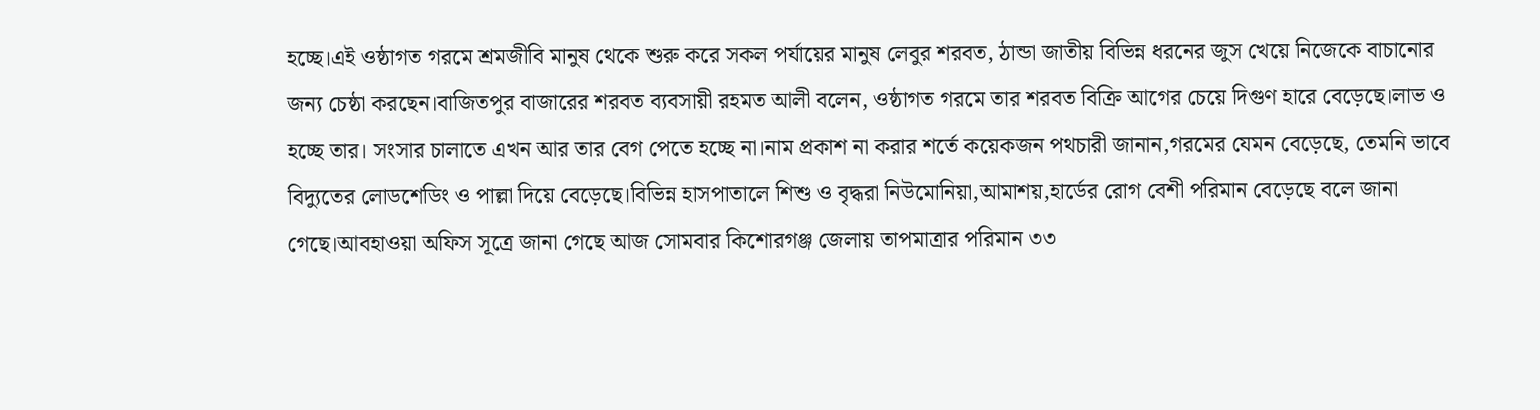হচ্ছে।এই ওষ্ঠাগত গরমে শ্রমজীবি মানুষ থেকে শুরু করে সকল পর্যায়ের মানুষ লেবুর শরবত, ঠান্ডা জাতীয় বিভিন্ন ধরনের জুস খেয়ে নিজেকে বাচানোর জন্য চেষ্ঠা করছেন।বাজিতপুর বাজারের শরবত ব্যবসায়ী রহমত আলী বলেন, ওষ্ঠাগত গরমে তার শরবত বিক্রি আগের চেয়ে দিগুণ হারে বেড়েছে।লাভ ও হচ্ছে তার। সংসার চালাতে এখন আর তার বেগ পেতে হচ্ছে না।নাম প্রকাশ না করার শর্তে কয়েকজন পথচারী জানান,গরমের যেমন বেড়েছে, তেমনি ভাবে বিদ্যুতের লোডশেডিং ও পাল্লা দিয়ে বেড়েছে।বিভিন্ন হাসপাতালে শিশু ও বৃদ্ধরা নিউমোনিয়া,আমাশয়,হার্ডের রোগ বেশী পরিমান বেড়েছে বলে জানা গেছে।আবহাওয়া অফিস সূত্রে জানা গেছে আজ সোমবার কিশোরগঞ্জ জেলায় তাপমাত্রার পরিমান ৩৩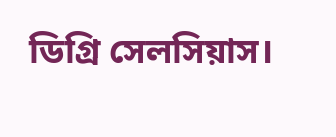ডিগ্রি সেলসিয়াস।